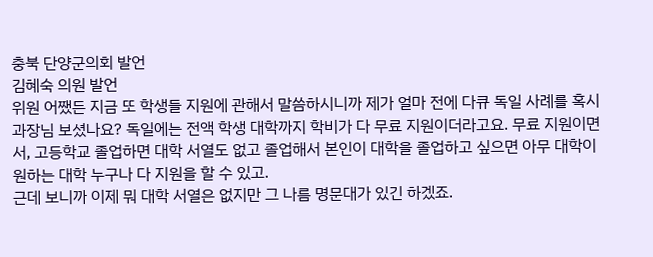충북 단양군의회 발언
김혜숙 의원 발언
위원 어쨌든 지금 또 학생들 지원에 관해서 말씀하시니까 제가 얼마 전에 다큐 독일 사례를 혹시 과장님 보셨나요? 독일에는 전액 학생 대학까지 학비가 다 무료 지원이더라고요. 무료 지원이면서, 고등학교 졸업하면 대학 서열도 없고 졸업해서 본인이 대학을 졸업하고 싶으면 아무 대학이 원하는 대학 누구나 다 지원을 할 수 있고.
근데 보니까 이제 뭐 대학 서열은 없지만 그 나름 명문대가 있긴 하겠죠.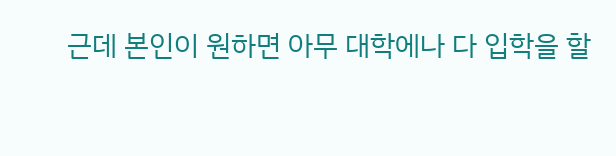근데 본인이 원하면 아무 대학에나 다 입학을 할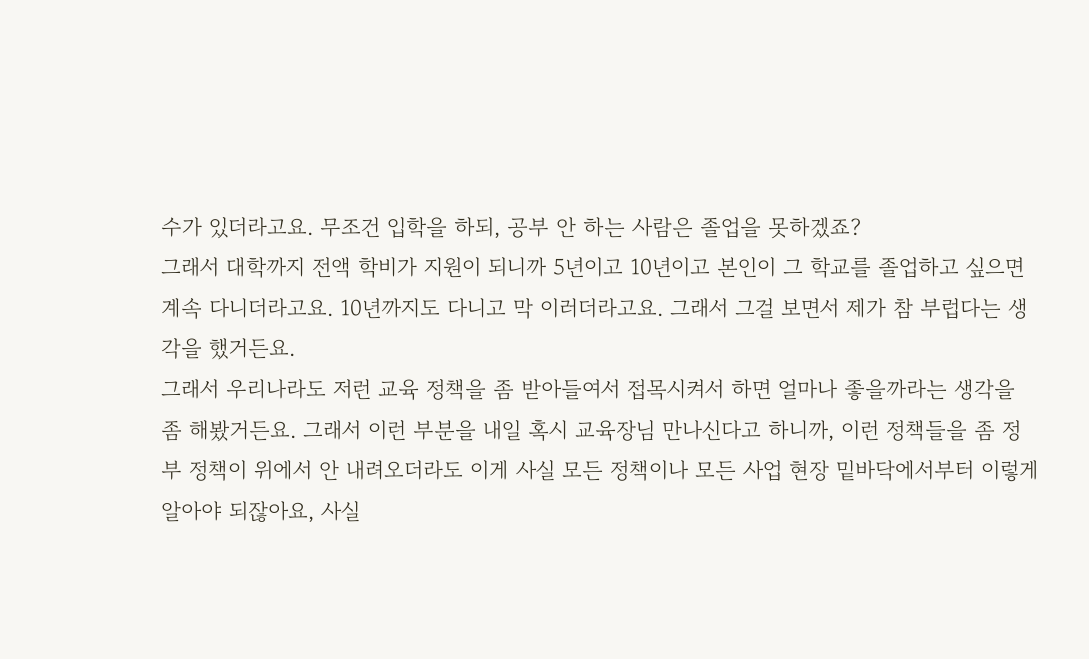수가 있더라고요. 무조건 입학을 하되, 공부 안 하는 사람은 졸업을 못하겠죠?
그래서 대학까지 전액 학비가 지원이 되니까 5년이고 10년이고 본인이 그 학교를 졸업하고 싶으면 계속 다니더라고요. 10년까지도 다니고 막 이러더라고요. 그래서 그걸 보면서 제가 참 부럽다는 생각을 했거든요.
그래서 우리나라도 저런 교육 정책을 좀 받아들여서 접목시켜서 하면 얼마나 좋을까라는 생각을 좀 해봤거든요. 그래서 이런 부분을 내일 혹시 교육장님 만나신다고 하니까, 이런 정책들을 좀 정부 정책이 위에서 안 내려오더라도 이게 사실 모든 정책이나 모든 사업 현장 밑바닥에서부터 이렇게 알아야 되잖아요, 사실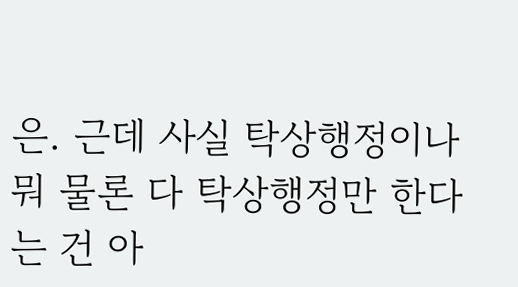은. 근데 사실 탁상행정이나 뭐 물론 다 탁상행정만 한다는 건 아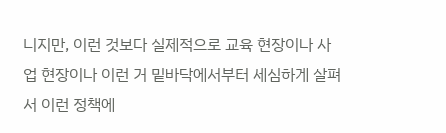니지만, 이런 것보다 실제적으로 교육 현장이나 사업 현장이나 이런 거 밑바닥에서부터 세심하게 살펴서 이런 정책에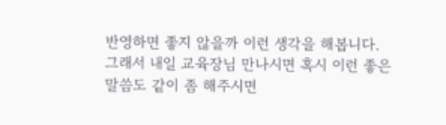반영하면 좋지 않을까 이런 생각을 해봅니다.
그래서 내일 교육장님 만나시면 혹시 이런 좋은 말씀도 같이 좀 해주시면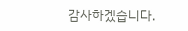감사하겠습니다.